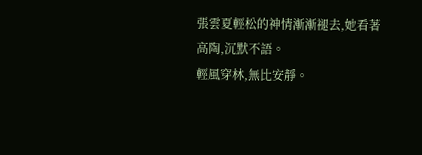張雲夏輕松的神情漸漸褪去,她看著高陶,沉默不語。
輕風穿林,無比安靜。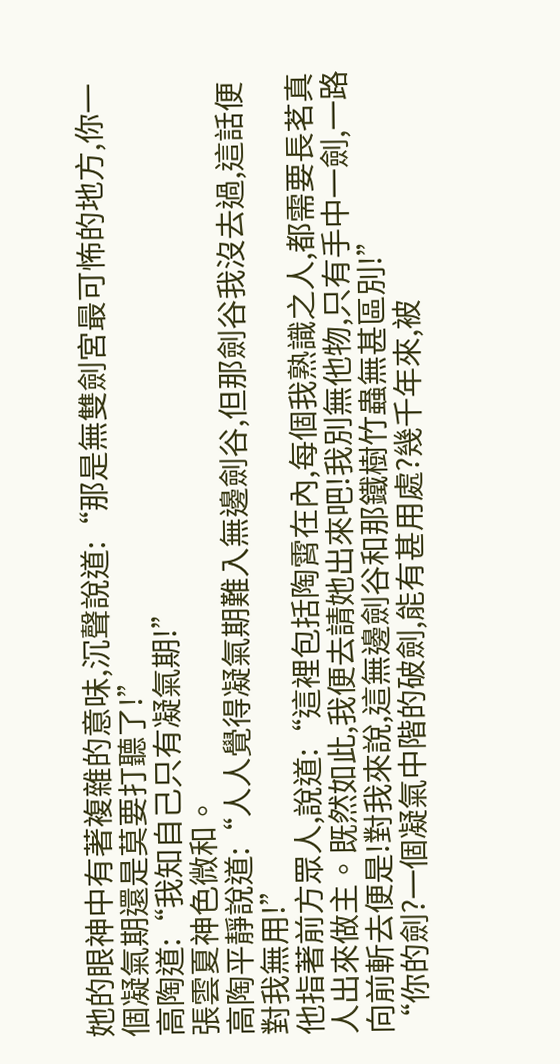她的眼神中有著複雜的意味,沉聲說道:“那是無雙劍宮最可怖的地方,你一個凝氣期還是莫要打聽了!”
高陶道:“我知自己只有凝氣期!”
張雲夏神色微和。
高陶平靜說道:“人人覺得凝氣期難入無邊劍谷,但那劍谷我沒去過,這話便對我無用!”
他指著前方眾人,說道:“這裡包括陶霄在內,每個我熟識之人,都需要長茗真人出來做主。既然如此,我便去請她出來吧!我別無他物,只有手中一劍,一路向前斬去便是!對我來說,這無邊劍谷和那鐵樹竹蟲無甚區別!”
“你的劍?一個凝氣中階的破劍,能有甚用處?幾千年來,被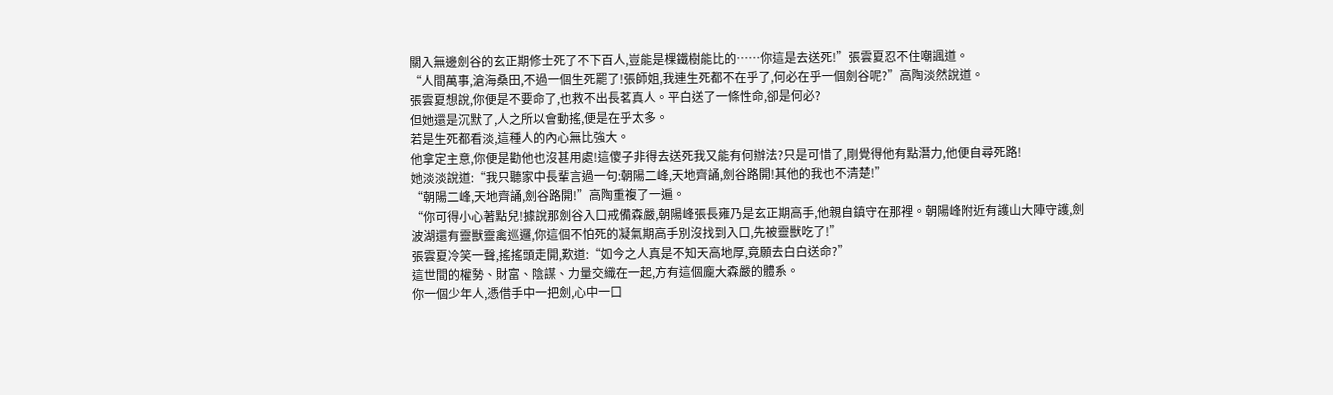關入無邊劍谷的玄正期修士死了不下百人,豈能是棵鐵樹能比的……你這是去送死!”張雲夏忍不住嘲諷道。
“人間萬事,滄海桑田,不過一個生死罷了!張師姐,我連生死都不在乎了,何必在乎一個劍谷呢?”高陶淡然說道。
張雲夏想說,你便是不要命了,也救不出長茗真人。平白送了一條性命,卻是何必?
但她還是沉默了,人之所以會動搖,便是在乎太多。
若是生死都看淡,這種人的內心無比強大。
他拿定主意,你便是勸他也沒甚用處!這傻子非得去送死我又能有何辦法?只是可惜了,剛覺得他有點潛力,他便自尋死路!
她淡淡說道:“我只聽家中長輩言過一句:朝陽二峰,天地齊誦,劍谷路開!其他的我也不清楚!”
“朝陽二峰,天地齊誦,劍谷路開!”高陶重複了一遍。
“你可得小心著點兒!據說那劍谷入口戒備森嚴,朝陽峰張長雍乃是玄正期高手,他親自鎮守在那裡。朝陽峰附近有護山大陣守護,劍波湖還有靈獸靈禽巡邏,你這個不怕死的凝氣期高手別沒找到入口,先被靈獸吃了!”
張雲夏冷笑一聲,搖搖頭走開,歎道:“如今之人真是不知天高地厚,竟願去白白送命?”
這世間的權勢、財富、陰謀、力量交織在一起,方有這個龐大森嚴的體系。
你一個少年人,憑借手中一把劍,心中一口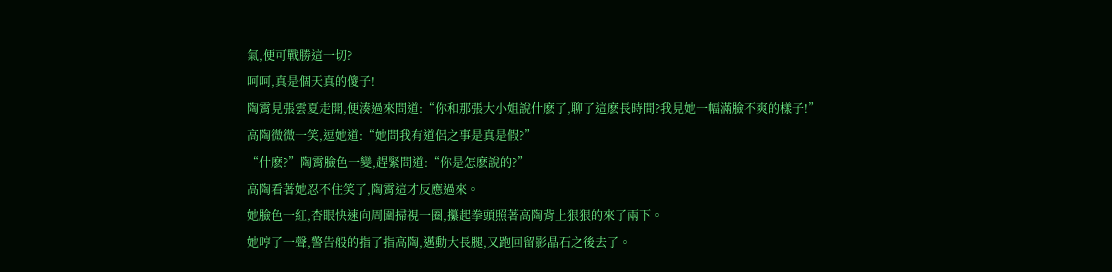氣,便可戰勝這一切?
呵呵,真是個天真的傻子!
陶霄見張雲夏走開,便湊過來問道:“你和那張大小姐說什麽了,聊了這麽長時間?我見她一幅滿臉不爽的樣子!”
高陶微微一笑,逗她道:“她問我有道侶之事是真是假?”
“什麽?”陶霄臉色一變,趕緊問道:“你是怎麽說的?”
高陶看著她忍不住笑了,陶霄這才反應過來。
她臉色一紅,杏眼快速向周圍掃視一圈,攥起拳頭照著高陶背上狠狠的來了兩下。
她哼了一聲,警告般的指了指高陶,邁動大長腿,又跑回留影晶石之後去了。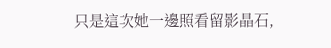只是這次她一邊照看留影晶石,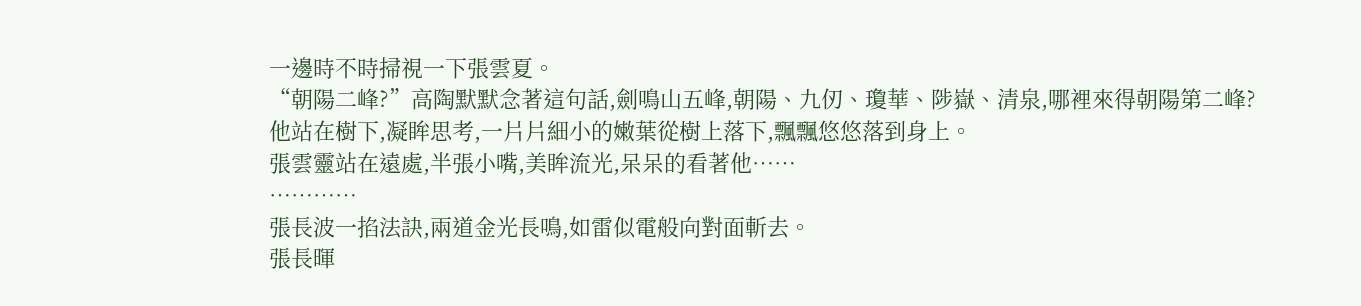一邊時不時掃視一下張雲夏。
“朝陽二峰?”高陶默默念著這句話,劍鳴山五峰,朝陽、九仞、瓊華、陟嶽、清泉,哪裡來得朝陽第二峰?
他站在樹下,凝眸思考,一片片細小的嫩葉從樹上落下,飄飄悠悠落到身上。
張雲靈站在遠處,半張小嘴,美眸流光,呆呆的看著他……
…………
張長波一掐法訣,兩道金光長鳴,如雷似電般向對面斬去。
張長暉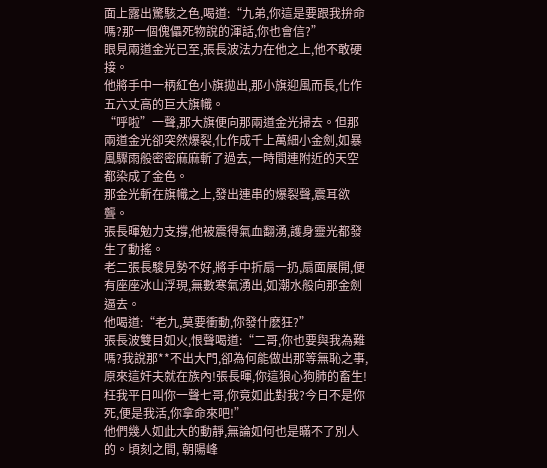面上露出驚駭之色,喝道:“九弟,你這是要跟我拚命嗎?那一個傀儡死物說的渾話,你也會信?”
眼見兩道金光已至,張長波法力在他之上,他不敢硬接。
他將手中一柄紅色小旗拋出,那小旗迎風而長,化作五六丈高的巨大旗幟。
“呼啦”一聲,那大旗便向那兩道金光掃去。但那兩道金光卻突然爆裂,化作成千上萬細小金劍,如暴風驟雨般密密麻麻斬了過去,一時間連附近的天空都染成了金色。
那金光斬在旗幟之上,發出連串的爆裂聲,震耳欲聾。
張長暉勉力支撐,他被震得氣血翻湧,護身靈光都發生了動搖。
老二張長駿見勢不好,將手中折扇一扔,扇面展開,便有座座冰山浮現,無數寒氣湧出,如潮水般向那金劍逼去。
他喝道:“老九,莫要衝動,你發什麽狂?”
張長波雙目如火,恨聲喝道:“二哥,你也要與我為難嗎?我說那**不出大門,卻為何能做出那等無恥之事,原來這奸夫就在族內!張長暉,你這狼心狗肺的畜生!枉我平日叫你一聲七哥,你竟如此對我?今日不是你死,便是我活,你拿命來吧!”
他們幾人如此大的動靜,無論如何也是瞞不了別人的。頃刻之間, 朝陽峰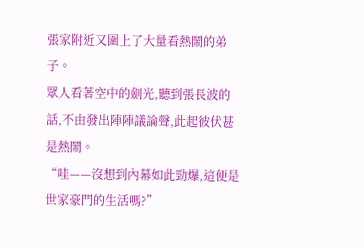張家附近又圍上了大量看熱鬧的弟子。
眾人看著空中的劍光,聽到張長波的話,不由發出陣陣議論聲,此起彼伏甚是熱鬧。
“哇——沒想到內幕如此勁爆,這便是世家豪門的生活嗎?”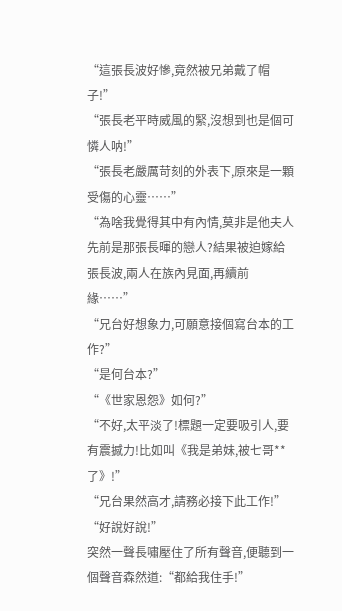“這張長波好慘,竟然被兄弟戴了帽子!”
“張長老平時威風的緊,沒想到也是個可憐人呐!”
“張長老嚴厲苛刻的外表下,原來是一顆受傷的心靈……”
“為啥我覺得其中有內情,莫非是他夫人先前是那張長暉的戀人?結果被迫嫁給張長波,兩人在族內見面,再續前緣……”
“兄台好想象力,可願意接個寫台本的工作?”
“是何台本?”
“《世家恩怨》如何?”
“不好,太平淡了!標題一定要吸引人,要有震撼力!比如叫《我是弟妹,被七哥**了》!”
“兄台果然高才,請務必接下此工作!”
“好說好說!”
突然一聲長嘯壓住了所有聲音,便聽到一個聲音森然道:“都給我住手!”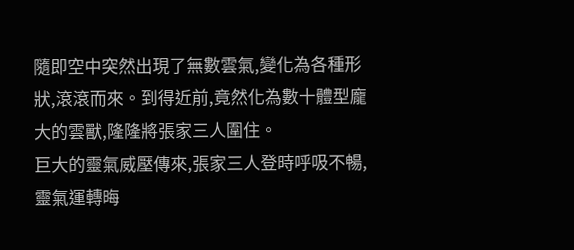隨即空中突然出現了無數雲氣,變化為各種形狀,滾滾而來。到得近前,竟然化為數十體型龐大的雲獸,隆隆將張家三人圍住。
巨大的靈氣威壓傳來,張家三人登時呼吸不暢,靈氣運轉晦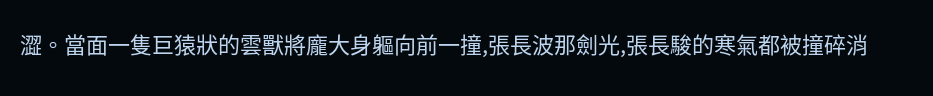澀。當面一隻巨猿狀的雲獸將龐大身軀向前一撞,張長波那劍光,張長駿的寒氣都被撞碎消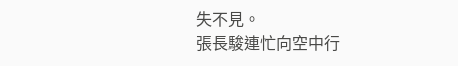失不見。
張長駿連忙向空中行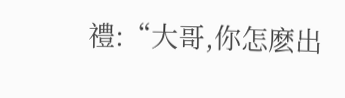禮:“大哥,你怎麽出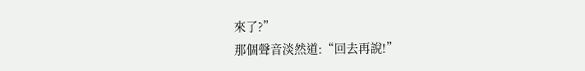來了?”
那個聲音淡然道:“回去再說!”